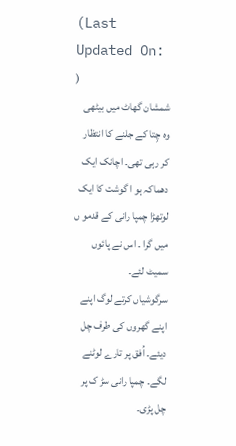(Last Updated On: )
شمشان گھاٹ میں بیٹھی وہ چِتا کے جلنے کا انتظار کر رہی تھی۔ اچانک ایک دھماکہ ہو ا گوشت کا ایک لوتھڑا چمپا رانی کے قدمو ں میں گرا ۔ اس نے پائوں سمیٹ لئے۔
سرگوشیاں کرتے لوگ اپنے اپنے گھروں کی طرف چل دیئے۔ اُفق پر تارے لوٹنے لگے۔ چمپا رانی سڑ ک پر چل پڑی۔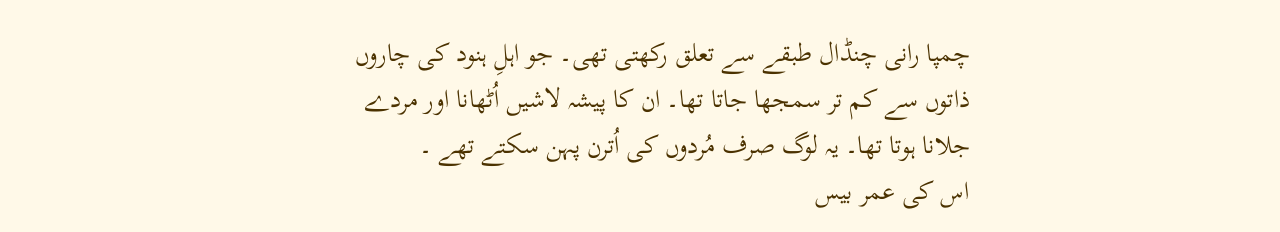چمپا رانی چنڈال طبقے سے تعلق رکھتی تھی۔ جو اہلِ ہنود کی چاروں ذاتوں سے کم تر سمجھا جاتا تھا۔ ان کا پیشہ لاشیں اُٹھانا اور مردے جلانا ہوتا تھا۔ یہ لوگ صرف مُردوں کی اُترن پہن سکتے تھے ۔
اس کی عمر بیس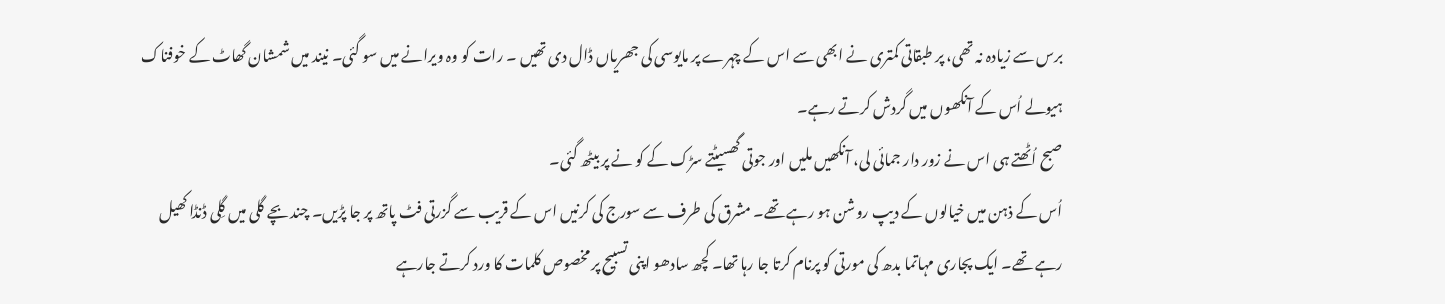برس سے زیادہ نہ تھی، پر طبقاتی کمتری نے ابھی سے اس کے چہرے پر مایوسی کی جھریاں ڈال دی تھیں ۔ رات کو وہ ویرانے میں سو گئی۔ نیند میں شمشان گھاٹ کے خوفناک ہیولے اُس کے آنکھوں میں گردش کرتے رہے۔
صبح اُٹھتے ہی اس نے زور دار جمائی لی، آنکھیں ملیں اور جوتی گھسیٹتے سڑک کے کو نے پر بیٹھ گئی۔
اُس کے ذہن میں خیالوں کے دیپ روشن ہو رہے تھے۔ مشرق کی طرف سے سورج کی کرنیں اس کے قریب سے گزرتی فٹ پاتھ پر جا پڑیں۔ چند بچے گلی میں گِلی ڈنڈا کھیل رہے تھے۔ ایک پجاری مہاتما بدھ کی مورتی کو پرنام کرتا جا رہا تھا۔ کچھ سادھو اپنی تسبیح پر مخصوص کلمات کا ورد کرتے جارہے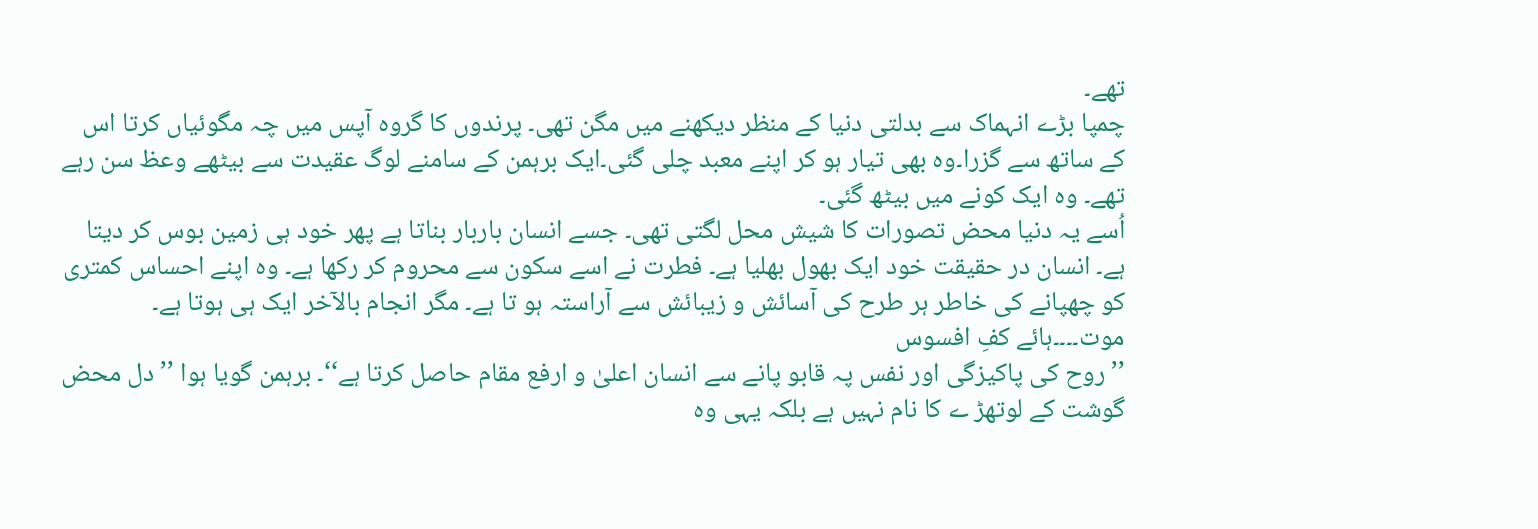تھے۔
چمپا بڑے انہماک سے بدلتی دنیا کے منظر دیکھنے میں مگن تھی۔ پرندوں کا گروہ آپس میں چہ مگوئیاں کرتا اس کے ساتھ سے گزرا۔وہ بھی تیار ہو کر اپنے معبد چلی گئی۔ایک برہمن کے سامنے لوگ عقیدت سے بیٹھے وعظ سن رہے تھے۔ وہ ایک کونے میں بیٹھ گئی۔
اُسے یہ دنیا محض تصورات کا شیش محل لگتی تھی۔ جسے انسان باربار بناتا ہے پھر خود ہی زمین بوس کر دیتا ہے۔ انسان در حقیقت خود ایک بھول بھلیا ہے۔ فطرت نے اسے سکون سے محروم کر رکھا ہے۔ وہ اپنے احساس کمتری کو چھپانے کی خاطر ہر طرح کی آسائش و زیبائش سے آراستہ ہو تا ہے۔ مگر انجام بالآخر ایک ہی ہوتا ہے۔ موت۔۔۔۔ہائے کفِ افسوس
’’ روح کی پاکیزگی اور نفس پہ قابو پانے سے انسان اعلیٰ و ارفع مقام حاصل کرتا ہے‘‘۔ برہمن گویا ہوا ’’دل محض گوشت کے لوتھڑ ے کا نام نہیں ہے بلکہ یہی وہ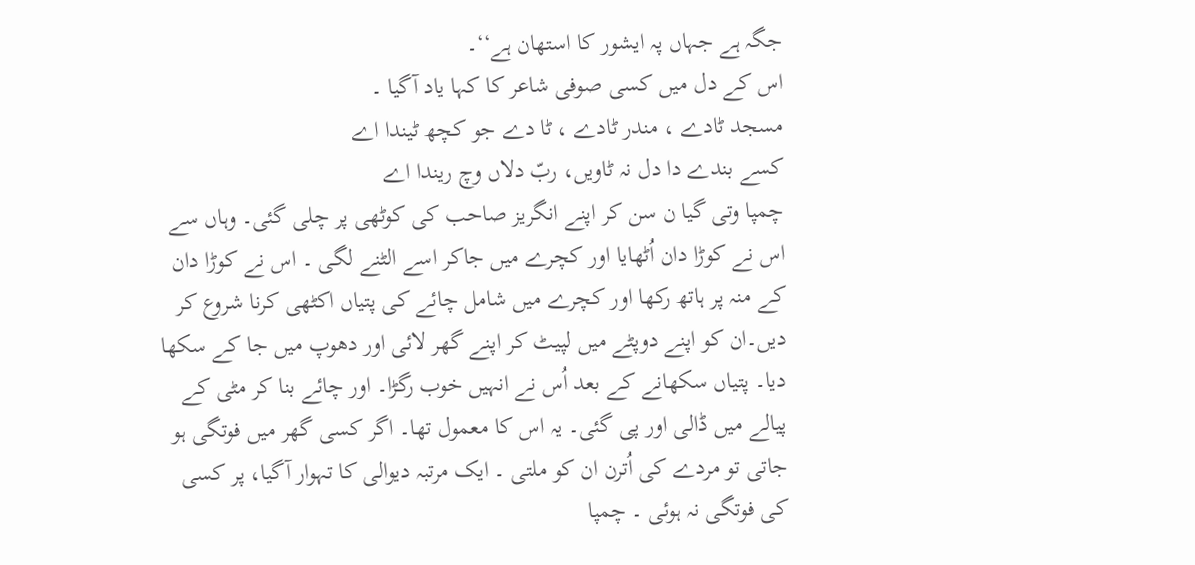جگہ ہے جہاں پہ ایشور کا استھان ہے‘‘۔
اس کے دل میں کسی صوفی شاعر کا کہا یاد آگیا ۔
مسجد ٹادے ، مندر ٹادے ، ٹا دے جو کچھ ٹیندا اے
کسے بندے دا دل نہ ٹاویں، ربّ دلاں وچ ریندا اے
چمپا وتی گیا ن سن کر اپنے انگریز صاحب کی کوٹھی پر چلی گئی۔ وہاں سے اس نے کوڑا دان اُٹھایا اور کچرے میں جاکر اسے الٹنے لگی ۔ اس نے کوڑا دان کے منہ پر ہاتھ رکھا اور کچرے میں شامل چائے کی پتیاں اکٹھی کرنا شروع کر دیں۔ان کو اپنے دوپٹے میں لپیٹ کر اپنے گھر لائی اور دھوپ میں جا کے سکھا دیا۔ پتیاں سکھانے کے بعد اُس نے انہیں خوب رگڑا۔ اور چائے بنا کر مٹی کے پیالے میں ڈالی اور پی گئی۔ یہ اس کا معمول تھا۔ اگر کسی گھر میں فوتگی ہو جاتی تو مردے کی اُترن ان کو ملتی ۔ ایک مرتبہ دیوالی کا تہوار آگیا، پر کسی کی فوتگی نہ ہوئی ۔ چمپا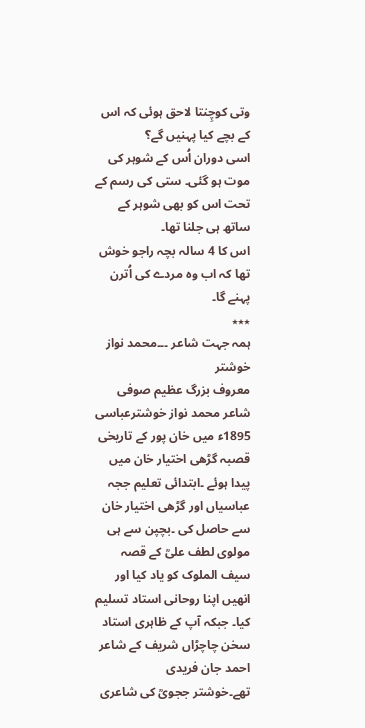وتی کوچِنتا لاحق ہوئی کہ اس کے بچے کیا پہنیں گے؟
اسی دوران اُس کے شوہر کی موت ہو گئی۔ ستی کی رسم کے تحت اس کو بھی شوہر کے ساتھ ہی جلنا تھا۔
اس کا 4 سالہ بچہ راجو خوش تھا کہ اب وہ مردے کی اُترن پہنے گا۔
٭٭٭
ہمہ جہت شاعر ۔۔۔محمد نواز خوشتر
معروف بزرگ عظیم صوفی شاعر محمد نواز خوشترعباسی 1895ء میں خان پور کے تاریخی قصبہ گڑھی اختیار خان میں پیدا ہوئے ۔ابتدائی تعلیم ججہ عباسیاں اور گڑھی اختیار خان سے حاصل کی ۔بچپن سے ہی مولوی لطف علیؒ کے قصہ سیف الملوک کو یاد کیا اور انھیں اپنا روحانی استاد تسلیم کیا۔ جبکہ آپ کے ظاہری استاد سخن چاچڑاں شریف کے شاعر احمد جان فریدی
تھے۔خوشتر ججویؒ کی شاعری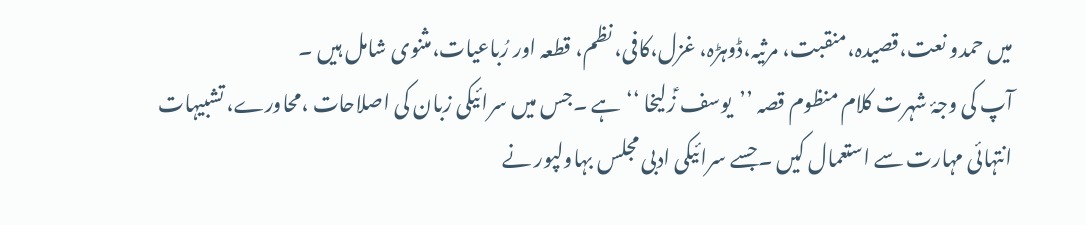میں حمدو نعت،قصیدہ،منقبت، مرثیہ،ڈوہڑہ، غزل،کافی، نظم، قطعہ اور رُباعیات،مثنوی شامل ہیں ۔
آپ کی وجۂ شہرت کلام منظوم قصہ ’’یوسف ؑزلیخا ‘‘ہے ۔جس میں سرائیکی زبان کی اصلاحات ،محاورے، تشبیہات انتہائی مہارت سے استعمال کیں ۔جسے سرائیکی ادبی مجلس بہاولپور نے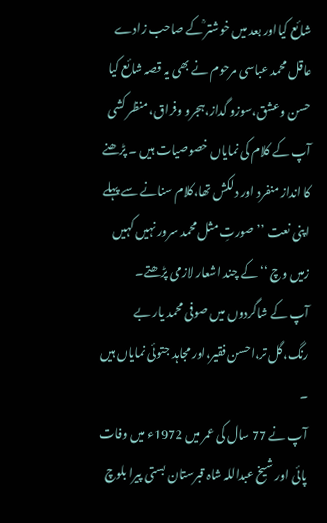شائع کیااور بعد میں خوشتر ؒکے صاحب زادے عاقل محمد عباسی مرحوم نے بھی یہ قصہ شائع کیا حسن وعشق،سوزو گداز،ہجرو وفراق، منظر کشی آپ کے کلام کی نمایاں خصوصیات ہیں ۔ پڑھنے کا انداز منفرد اور دلکش تھا،کلام سنانے سے پہلے اپنی نعت ’’صورتِ مثل محمد سرور نہیں کہیں زمیں وچ ‘‘کے چند اشعار لازمی پڑھتے۔
آپ کے شاگردوں میں صوفی محمد یار بے رنگ،گل تر،احسن فقیر،اور مجاہد جتوئی نمایاں ہیں ۔
آپ نے 77 سال کی عمر میں 1972ء میں وفات پائی اور شیخ عبداللہ شاہ قبرستان بستی پیرا بلوچ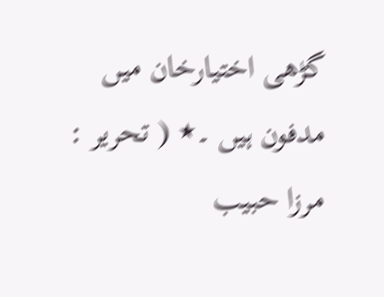گڑھی اختیارخان میں مدفون ہیں ۔٭ ( تحریر : مرزا حبیب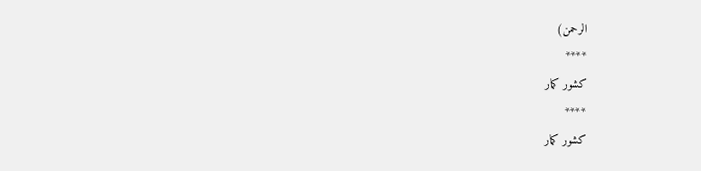الرحمن)
****
کشور کمار
****
کشور کمار